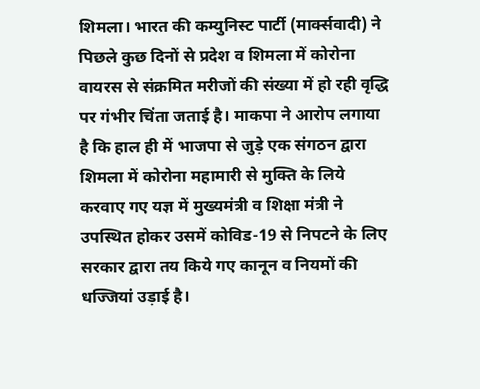शिमला। भारत की कम्युनिस्ट पार्टी (मार्क्सवादी) ने पिछले कुछ दिनों से प्रदेश व शिमला में कोरोना वायरस से संक्रमित मरीजों की संख्या में हो रही वृद्धि पर गंभीर चिंता जताई है। माकपा ने आरोप लगाया है कि हाल ही में भाजपा से जुड़े एक संगठन द्वारा शिमला में कोरोना महामारी से मुक्ति के लिये करवाए गए यज्ञ में मुख्यमंत्री व शिक्षा मंत्री ने उपस्थित होकर उसमें कोविड-19 से निपटने के लिए सरकार द्वारा तय किये गए कानून व नियमों की धज्जियां उड़ाई है।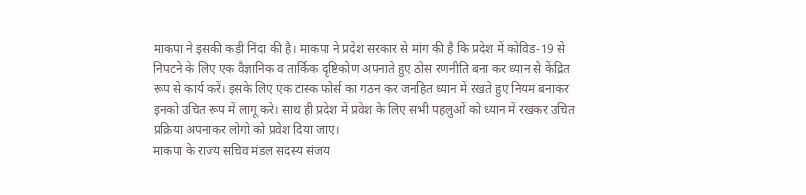माकपा ने इसकी कड़ी निंदा की है। माकपा ने प्रदेश सरकार से मांग की है कि प्रदेश में कोविड-19 से निपटने के लिए एक वैज्ञानिक व तार्किक दृष्टिकोण अपनाते हुए ठोस रणनीति बना कर ध्यान से केंद्रित रूप से कार्य करें। इसके लिए एक टास्क फोर्स का गठन कर जनहित ध्यान में रखते हुए नियम बनाकर इनको उचित रूप में लागू करे। साथ ही प्रदेश में प्रवेश के लिए सभी पहलुओं को ध्यान में रखकर उचित प्रक्रिया अपनाकर लोगो को प्रवेश दिया जाए।
माकपा के राज्य सचिव मंडल सदस्य संजय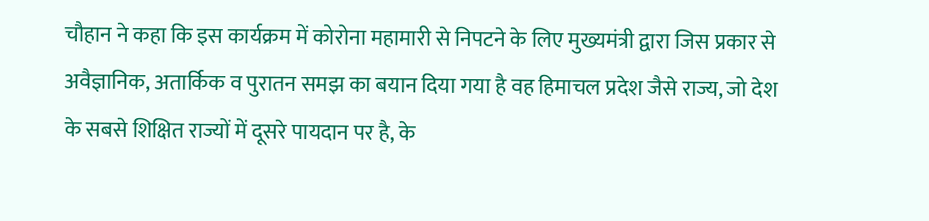चौहान ने कहा कि इस कार्यक्रम में कोरोना महामारी से निपटने के लिए मुख्यमंत्री द्वारा जिस प्रकार से अवैज्ञानिक, अतार्किक व पुरातन समझ का बयान दिया गया है वह हिमाचल प्रदेश जैसे राज्य, जो देश के सबसे शिक्षित राज्यों में दूसरे पायदान पर है, के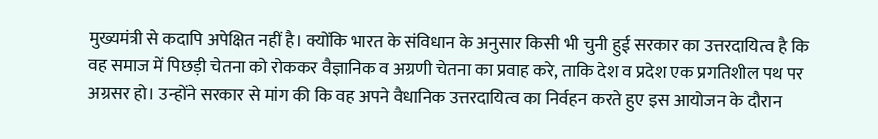मुख्यमंत्री से कदापि अपेक्षित नहीं है। क्योंकि भारत के संविधान के अनुसार किसी भी चुनी हुई सरकार का उत्तरदायित्व है कि वह समाज में पिछड़ी चेतना को रोककर वैज्ञानिक व अग्रणी चेतना का प्रवाह करे, ताकि देश व प्रदेश एक प्रगतिशील पथ पर अग्रसर हो। उन्होंने सरकार से मांग की कि वह अपने वैधानिक उत्तरदायित्व का निर्वहन करते हुए इस आयोजन के दौरान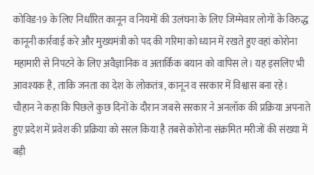कोविड-19 के लिए निर्धारित कानून व नियमों की उलंघना के लिए जिम्मेवार लोगों के विरुद्ध कानूनी कार्रवाई करे और मुख्यमंत्री को पद की गरिमा को ध्यान में रखते हुए वहां कोरोना महामारी से निपटने के लिए अवैज्ञानिक व अतार्किक बयान को वापिस ले। यह इसलिए भी आवश्यक है, ताकि जनता का देश के लोकतंत्र, कानून व सरकार में विश्वास बना रहे।
चौहान ने कहा कि पिछले कुछ दिनों के दौरान जबसे सरकार ने अनलॉक की प्रक्रिया अपनाते हुए प्रदेश में प्रवेश की प्रक्रिया को सरल किया है तबसे कोरोना संक्रमित मरीजों की संख्या में बड़ी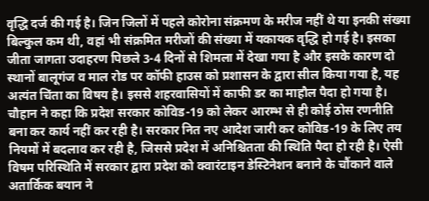वृद्धि दर्ज की गई है। जिन जिलों में पहले कोरोना संक्रमण के मरीज नहीं थे या इनकी संख्या बिल्कुल कम थी, वहां भी संक्रमित मरीजों की संख्या में यकायक वृद्धि हो गई है। इसका जीता जागता उदाहरण पिछले 3-4 दिनों से शिमला में देखा गया है और इसके कारण दो स्थानों बालूगंज व माल रोड पर कॉफी हाउस को प्रशासन के द्वारा सील किया गया है, यह अत्यंत चिंता का विषय है। इससे शहरवासियों में काफी डर का माहौल पैदा हो गया है। चौहान ने कहा कि प्रदेश सरकार कोविड-19 को लेकर आरम्भ से ही कोई ठोस रणनीति बना कर कार्य नहीं कर रही है। सरकार नित नए आदेश जारी कर कोविड-19 के लिए तय नियमों में बदलाव कर रही है, जिससे प्रदेश में अनिश्चितता की स्थिति पैदा हो रही है। ऐसी विषम परिस्थिति में सरकार द्वारा प्रदेश को क्वारंटाइन डेस्टिनेशन बनाने के चौंकाने वाले अतार्किक बयान ने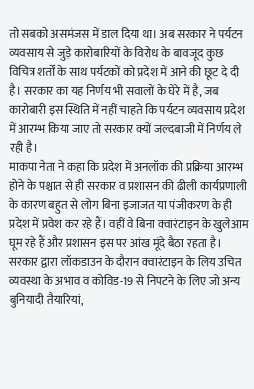तो सबको असमंजस में डाल दिया था। अब सरकार ने पर्यटन व्यवसाय से जुड़े कारोबारियों के विरोध के बावजूद कुछ विचित्र शर्तों के साथ पर्यटकों को प्रदेश में आने की छूट दे दी है। सरकार का यह निर्णय भी सवालों के घेरे में है, जब कारोबारी इस स्थिति में नहीं चाहते कि पर्यटन व्यवसाय प्रदेश में आरम्भ किया जाए तो सरकार क्यों जल्दबाजी में निर्णय ले रही है।
माकपा नेता ने कहा कि प्रदेश में अनलॉक की प्रक्रिया आरम्भ होने के पश्चात से ही सरकार व प्रशासन की ढीली कार्यप्रणाली के कारण बहुत से लोग बिना इजाजत या पंजीकरण के ही प्रदेश में प्रवेश कर रहे हैं। वहीं वे बिना क्वारंटाइन के खुलेआम घूम रहे हैं और प्रशासन इस पर आंख मूंदे बैठा रहता है। सरकार द्वारा लॉकडाउन के दौरान क्वारंटाइन के लिय उचित व्यवस्था के अभाव व कोविड-19 से निपटने के लिए जो अन्य बुनियादी तैयारियां,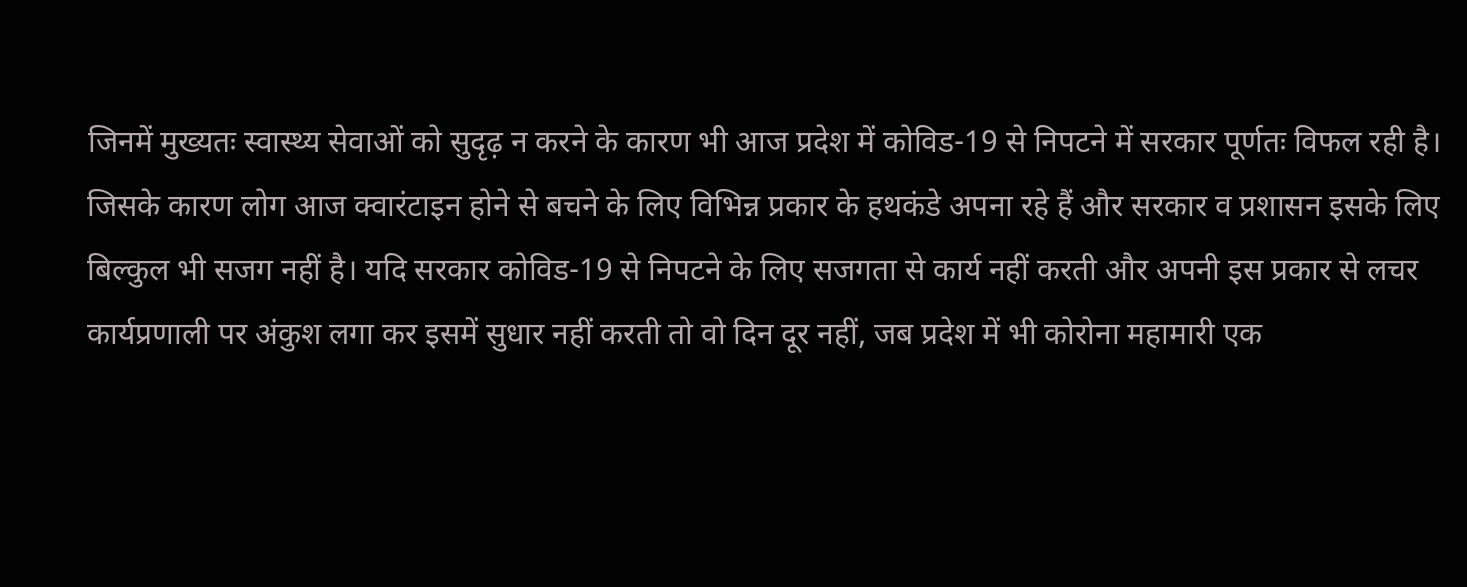जिनमें मुख्यतः स्वास्थ्य सेवाओं को सुदृढ़ न करने के कारण भी आज प्रदेश में कोविड-19 से निपटने में सरकार पूर्णतः विफल रही है। जिसके कारण लोग आज क्वारंटाइन होने से बचने के लिए विभिन्न प्रकार के हथकंडे अपना रहे हैं और सरकार व प्रशासन इसके लिए बिल्कुल भी सजग नहीं है। यदि सरकार कोविड-19 से निपटने के लिए सजगता से कार्य नहीं करती और अपनी इस प्रकार से लचर कार्यप्रणाली पर अंकुश लगा कर इसमें सुधार नहीं करती तो वो दिन दूर नहीं, जब प्रदेश में भी कोरोना महामारी एक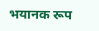भयानक रूप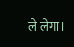ले लेगा।